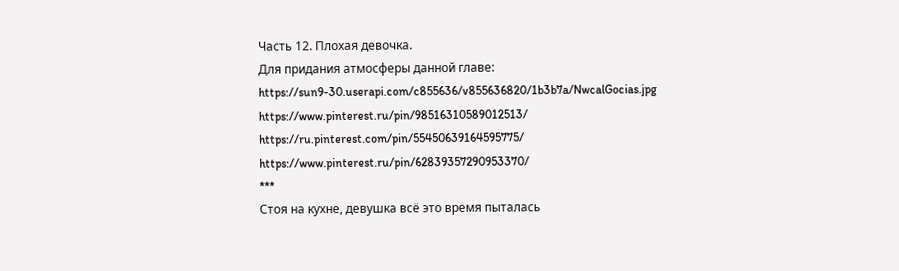Часть 12. Плохая девочка.
Для придания атмосферы данной главе:
https://sun9-30.userapi.com/c855636/v855636820/1b3b7a/NwcalGocias.jpg
https://www.pinterest.ru/pin/98516310589012513/
https://ru.pinterest.com/pin/55450639164595775/
https://www.pinterest.ru/pin/62839357290953370/
***
Стоя на кухне, девушка всё это время пыталась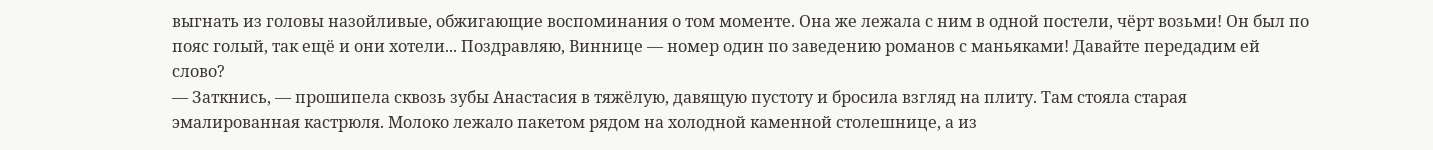выгнать из головы назойливые, обжигающие воспоминания о том моменте. Она же лежала с ним в одной постели, чёрт возьми! Он был по пояс голый, так ещё и они хотели... Поздравляю, Виннице — номер один по заведению романов с маньяками! Давайте передадим ей слово?
— Заткнись, — прошипела сквозь зубы Анастасия в тяжёлую, давящую пустоту и бросила взгляд на плиту. Там стояла старая эмалированная кастрюля. Молоко лежало пакетом рядом на холодной каменной столешнице, а из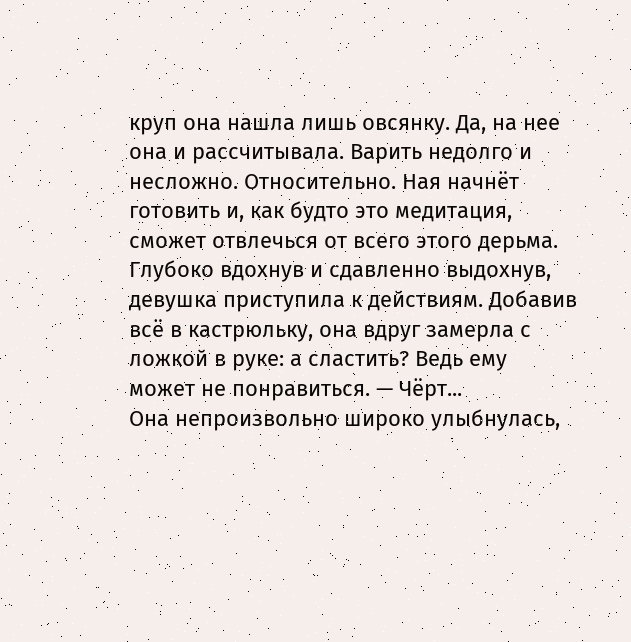круп она нашла лишь овсянку. Да, на нее она и рассчитывала. Варить недолго и несложно. Относительно. Ная начнёт готовить и, как будто это медитация, сможет отвлечься от всего этого дерьма. Глубоко вдохнув и сдавленно выдохнув, девушка приступила к действиям. Добавив всё в кастрюльку, она вдруг замерла с ложкой в руке: а сластить? Ведь ему может не понравиться. — Чёрт...
Она непроизвольно широко улыбнулась,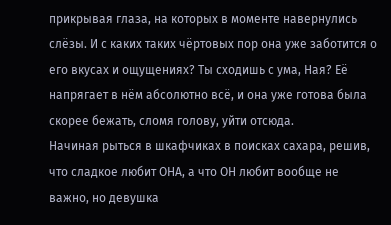прикрывая глаза, на которых в моменте навернулись слёзы. И с каких таких чёртовых пор она уже заботится о его вкусах и ощущениях? Ты сходишь с ума, Ная? Её напрягает в нём абсолютно всё, и она уже готова была скорее бежать, сломя голову, уйти отсюда.
Начиная рыться в шкафчиках в поисках сахара, решив, что сладкое любит ОНА, а что ОН любит вообще не важно, но девушка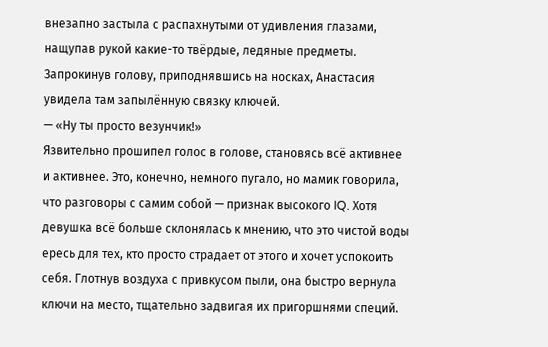внезапно застыла с распахнутыми от удивления глазами, нащупав рукой какие-то твёрдые, ледяные предметы. Запрокинув голову, приподнявшись на носках, Анастасия увидела там запылённую связку ключей.
— «Ну ты просто везунчик!»
Язвительно прошипел голос в голове, становясь всё активнее и активнее. Это, конечно, немного пугало, но мамик говорила, что разговоры с самим собой — признак высокого IQ. Хотя девушка всё больше склонялась к мнению, что это чистой воды ересь для тех, кто просто страдает от этого и хочет успокоить себя. Глотнув воздуха с привкусом пыли, она быстро вернула ключи на место, тщательно задвигая их пригоршнями специй.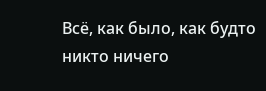Всё, как было, как будто никто ничего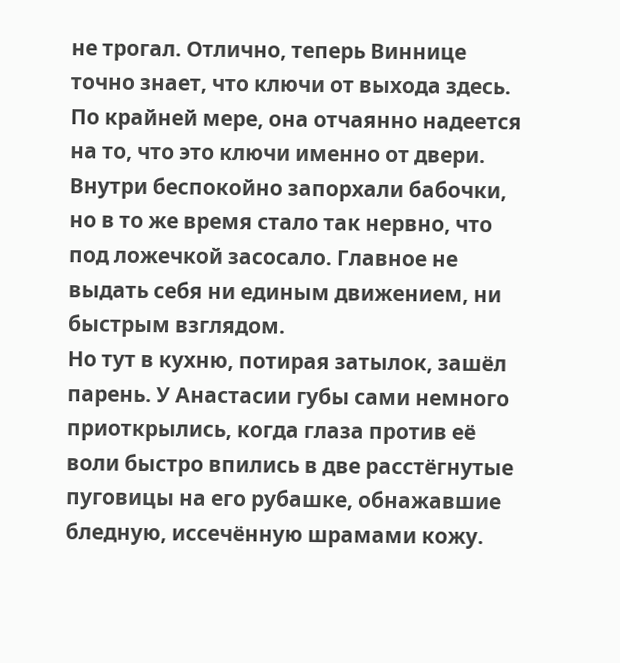не трогал. Отлично, теперь Виннице точно знает, что ключи от выхода здесь. По крайней мере, она отчаянно надеется на то, что это ключи именно от двери. Внутри беспокойно запорхали бабочки, но в то же время стало так нервно, что под ложечкой засосало. Главное не выдать себя ни единым движением, ни быстрым взглядом.
Но тут в кухню, потирая затылок, зашёл парень. У Анастасии губы сами немного приоткрылись, когда глаза против её воли быстро впились в две расстёгнутые пуговицы на его рубашке, обнажавшие бледную, иссечённую шрамами кожу.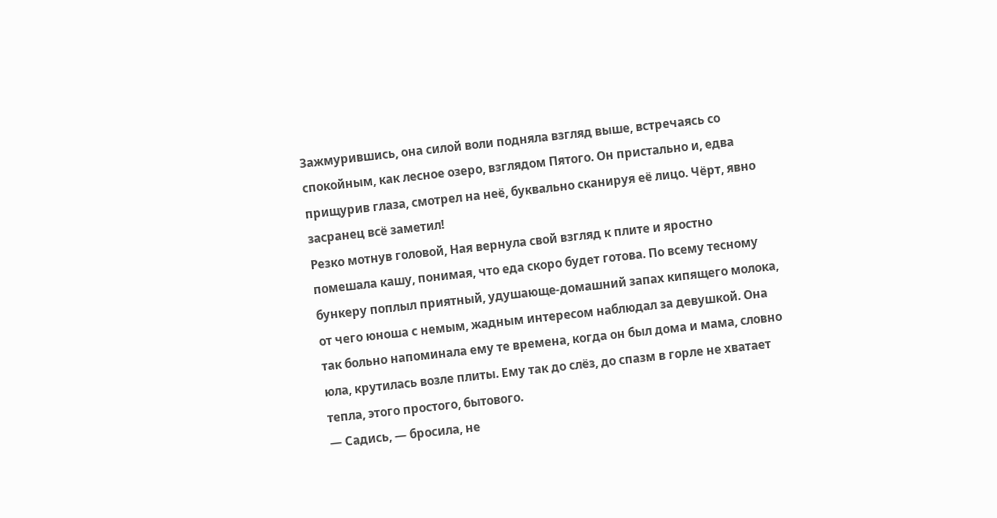Зажмурившись, она силой воли подняла взгляд выше, встречаясь со спокойным, как лесное озеро, взглядом Пятого. Он пристально и, едва прищурив глаза, смотрел на неё, буквально сканируя её лицо. Чёрт, явно засранец всё заметил!
Резко мотнув головой, Ная вернула свой взгляд к плите и яростно помешала кашу, понимая, что еда скоро будет готова. По всему тесному бункеру поплыл приятный, удушающе-домашний запах кипящего молока, от чего юноша с немым, жадным интересом наблюдал за девушкой. Она так больно напоминала ему те времена, когда он был дома и мама, словно юла, крутилась возле плиты. Ему так до слёз, до спазм в горле не хватает тепла, этого простого, бытового.
— Садись, — бросила, не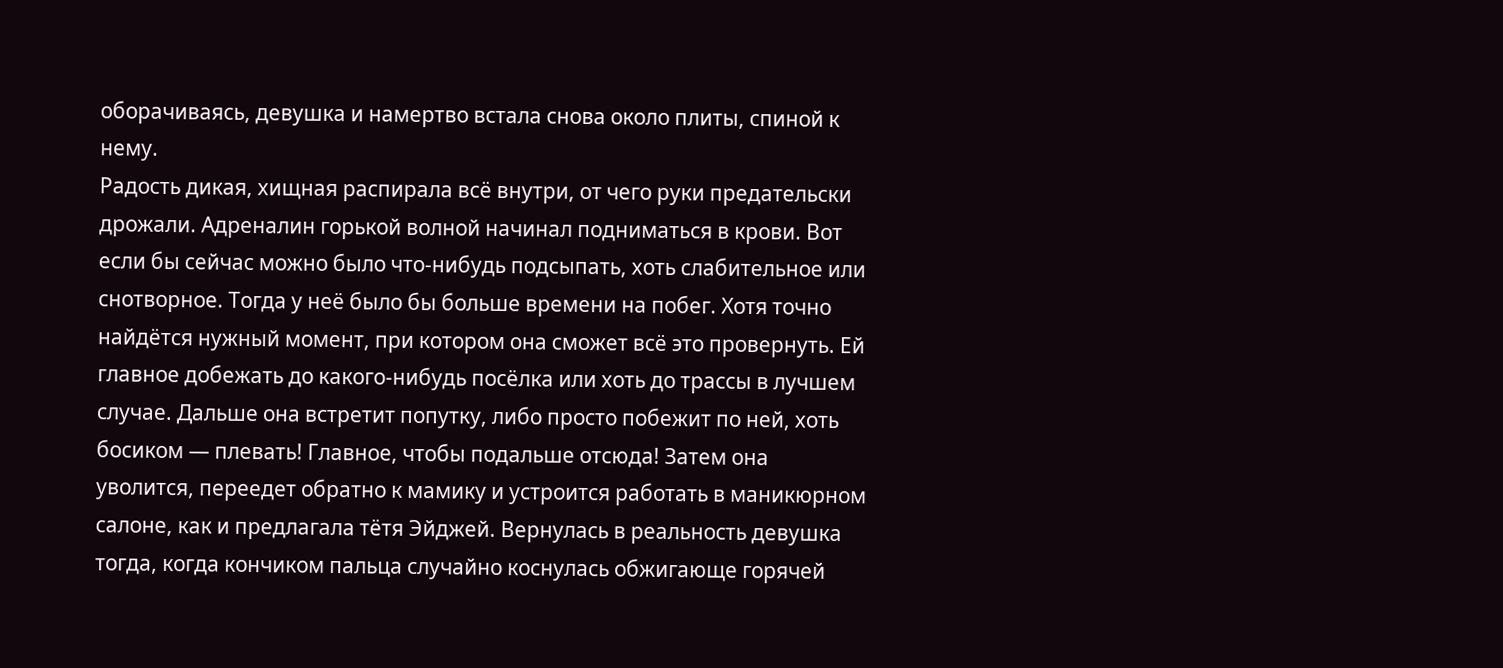оборачиваясь, девушка и намертво встала снова около плиты, спиной к нему.
Радость дикая, хищная распирала всё внутри, от чего руки предательски дрожали. Адреналин горькой волной начинал подниматься в крови. Вот если бы сейчас можно было что-нибудь подсыпать, хоть слабительное или снотворное. Тогда у неё было бы больше времени на побег. Хотя точно найдётся нужный момент, при котором она сможет всё это провернуть. Ей главное добежать до какого-нибудь посёлка или хоть до трассы в лучшем случае. Дальше она встретит попутку, либо просто побежит по ней, хоть босиком — плевать! Главное, чтобы подальше отсюда! Затем она уволится, переедет обратно к мамику и устроится работать в маникюрном салоне, как и предлагала тётя Эйджей. Вернулась в реальность девушка тогда, когда кончиком пальца случайно коснулась обжигающе горячей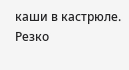каши в кастрюле. Резко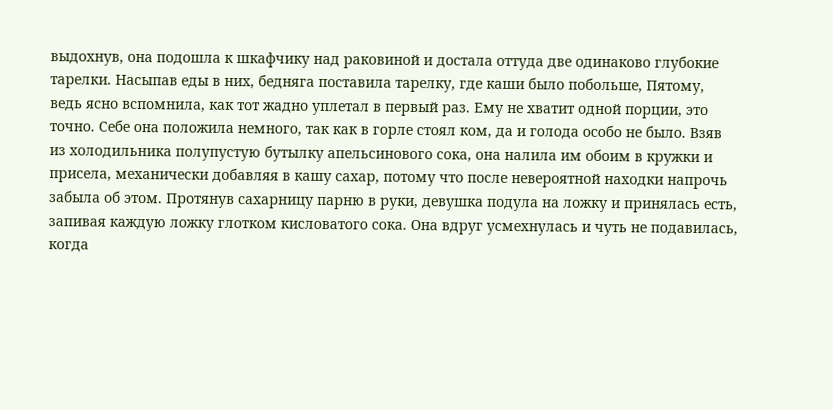выдохнув, она подошла к шкафчику над раковиной и достала оттуда две одинаково глубокие тарелки. Насыпав еды в них, бедняга поставила тарелку, где каши было побольше, Пятому, ведь ясно вспомнила, как тот жадно уплетал в первый раз. Ему не хватит одной порции, это точно. Себе она положила немного, так как в горле стоял ком, да и голода особо не было. Взяв из холодильника полупустую бутылку апельсинового сока, она налила им обоим в кружки и присела, механически добавляя в кашу сахар, потому что после невероятной находки напрочь забыла об этом. Протянув сахарницу парню в руки, девушка подула на ложку и принялась есть, запивая каждую ложку глотком кисловатого сока. Она вдруг усмехнулась и чуть не подавилась, когда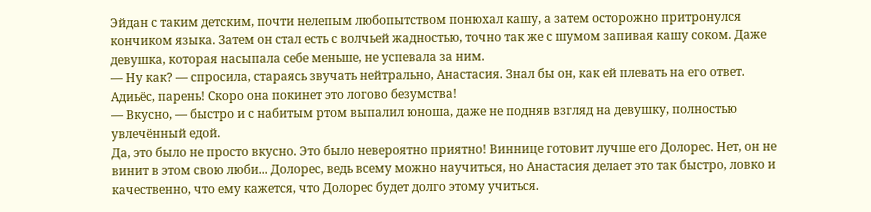Эйдан с таким детским, почти нелепым любопытством понюхал кашу, а затем осторожно притронулся кончиком языка. Затем он стал есть с волчьей жадностью, точно так же с шумом запивая кашу соком. Даже девушка, которая насыпала себе меньше, не успевала за ним.
— Ну как? — спросила, стараясь звучать нейтрально, Анастасия. Знал бы он, как ей плевать на его ответ. Адиьёс, парень! Скоро она покинет это логово безумства!
— Вкусно, — быстро и с набитым ртом выпалил юноша, даже не подняв взгляд на девушку, полностью увлечённый едой.
Да, это было не просто вкусно. Это было невероятно приятно! Виннице готовит лучше его Долорес. Нет, он не винит в этом свою люби... Долорес, ведь всему можно научиться, но Анастасия делает это так быстро, ловко и качественно, что ему кажется, что Долорес будет долго этому учиться.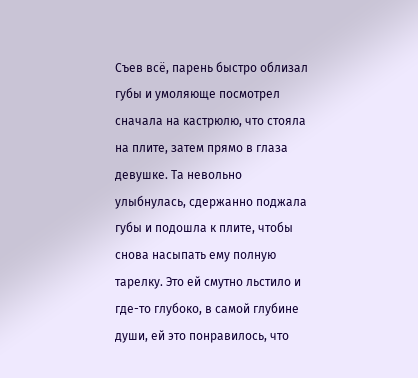Съев всё, парень быстро облизал губы и умоляюще посмотрел сначала на кастрюлю, что стояла на плите, затем прямо в глаза девушке. Та невольно улыбнулась, сдержанно поджала губы и подошла к плите, чтобы снова насыпать ему полную тарелку. Это ей смутно льстило и где-то глубоко, в самой глубине души, ей это понравилось, что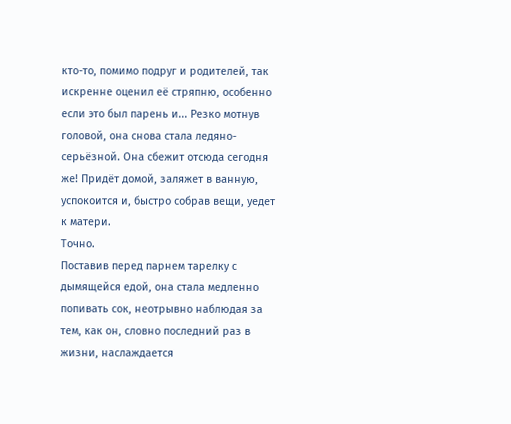кто-то, помимо подруг и родителей, так искренне оценил её стряпню, особенно если это был парень и... Резко мотнув головой, она снова стала ледяно-серьёзной. Она сбежит отсюда сегодня же! Придёт домой, заляжет в ванную, успокоится и, быстро собрав вещи, уедет к матери.
Точно.
Поставив перед парнем тарелку с дымящейся едой, она стала медленно попивать сок, неотрывно наблюдая за тем, как он, словно последний раз в жизни, наслаждается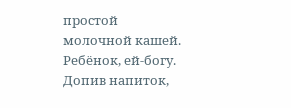простой молочной кашей. Ребёнок, ей-богу. Допив напиток,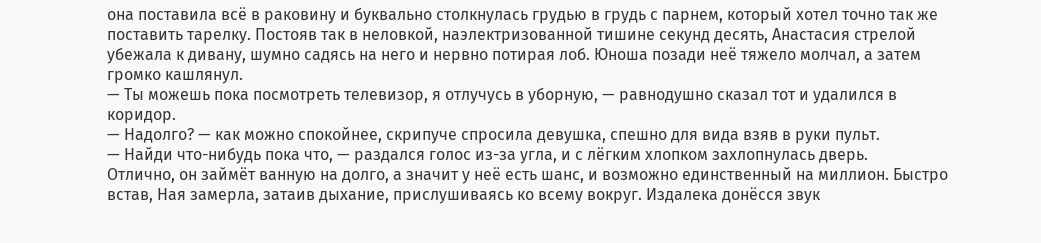она поставила всё в раковину и буквально столкнулась грудью в грудь с парнем, который хотел точно так же поставить тарелку. Постояв так в неловкой, наэлектризованной тишине секунд десять, Анастасия стрелой убежала к дивану, шумно садясь на него и нервно потирая лоб. Юноша позади неё тяжело молчал, а затем громко кашлянул.
— Ты можешь пока посмотреть телевизор, я отлучусь в уборную, — равнодушно сказал тот и удалился в коридор.
— Надолго? — как можно спокойнее, скрипуче спросила девушка, спешно для вида взяв в руки пульт.
— Найди что-нибудь пока что, — раздался голос из-за угла, и с лёгким хлопком захлопнулась дверь.
Отлично, он займёт ванную на долго, а значит у неё есть шанс, и возможно единственный на миллион. Быстро встав, Ная замерла, затаив дыхание, прислушиваясь ко всему вокруг. Издалека донёсся звук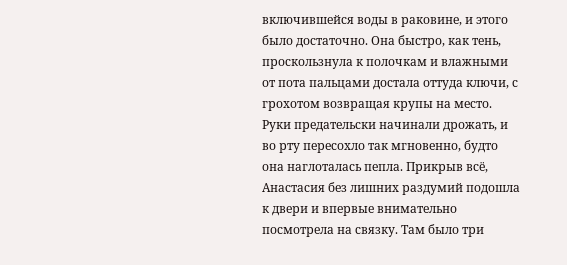включившейся воды в раковине, и этого было достаточно. Она быстро, как тень, проскользнула к полочкам и влажными от пота пальцами достала оттуда ключи, с грохотом возвращая крупы на место. Руки предательски начинали дрожать, и во рту пересохло так мгновенно, будто она наглоталась пепла. Прикрыв всё, Анастасия без лишних раздумий подошла к двери и впервые внимательно посмотрела на связку. Там было три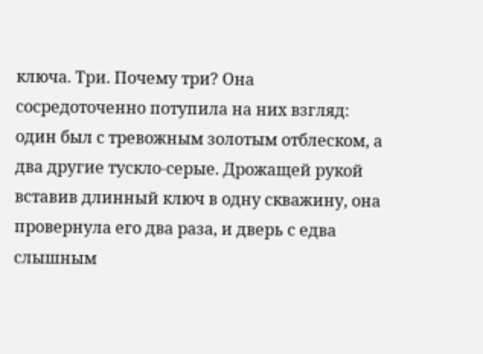ключа. Три. Почему три? Она сосредоточенно потупила на них взгляд: один был с тревожным золотым отблеском, а два другие тускло-серые. Дрожащей рукой вставив длинный ключ в одну скважину, она провернула его два раза, и дверь с едва слышным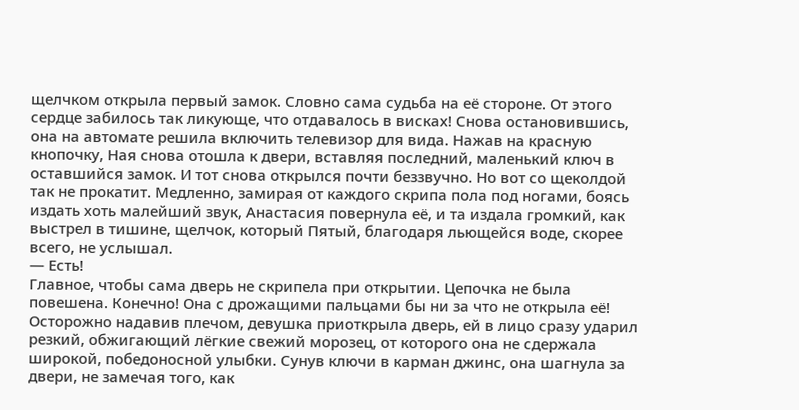щелчком открыла первый замок. Словно сама судьба на её стороне. От этого сердце забилось так ликующе, что отдавалось в висках! Снова остановившись, она на автомате решила включить телевизор для вида. Нажав на красную кнопочку, Ная снова отошла к двери, вставляя последний, маленький ключ в оставшийся замок. И тот снова открылся почти беззвучно. Но вот со щеколдой так не прокатит. Медленно, замирая от каждого скрипа пола под ногами, боясь издать хоть малейший звук, Анастасия повернула её, и та издала громкий, как выстрел в тишине, щелчок, который Пятый, благодаря льющейся воде, скорее всего, не услышал.
— Есть!
Главное, чтобы сама дверь не скрипела при открытии. Цепочка не была повешена. Конечно! Она с дрожащими пальцами бы ни за что не открыла её! Осторожно надавив плечом, девушка приоткрыла дверь, ей в лицо сразу ударил резкий, обжигающий лёгкие свежий морозец, от которого она не сдержала широкой, победоносной улыбки. Сунув ключи в карман джинс, она шагнула за двери, не замечая того, как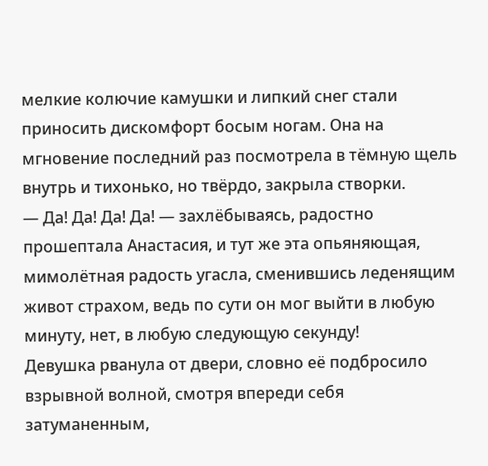мелкие колючие камушки и липкий снег стали приносить дискомфорт босым ногам. Она на мгновение последний раз посмотрела в тёмную щель внутрь и тихонько, но твёрдо, закрыла створки.
— Да! Да! Да! Да! — захлёбываясь, радостно прошептала Анастасия, и тут же эта опьяняющая, мимолётная радость угасла, сменившись леденящим живот страхом, ведь по сути он мог выйти в любую минуту, нет, в любую следующую секунду!
Девушка рванула от двери, словно её подбросило взрывной волной, смотря впереди себя затуманенным,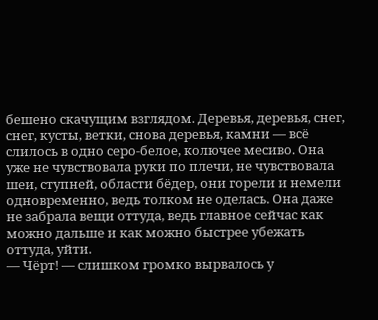бешено скачущим взглядом. Деревья, деревья, снег, снег, кусты, ветки, снова деревья, камни — всё слилось в одно серо-белое, колючее месиво. Она уже не чувствовала руки по плечи, не чувствовала шеи, ступней, области бёдер, они горели и немели одновременно, ведь толком не оделась. Она даже не забрала вещи оттуда, ведь главное сейчас как можно дальше и как можно быстрее убежать оттуда, уйти.
— Чёрт! — слишком громко вырвалось у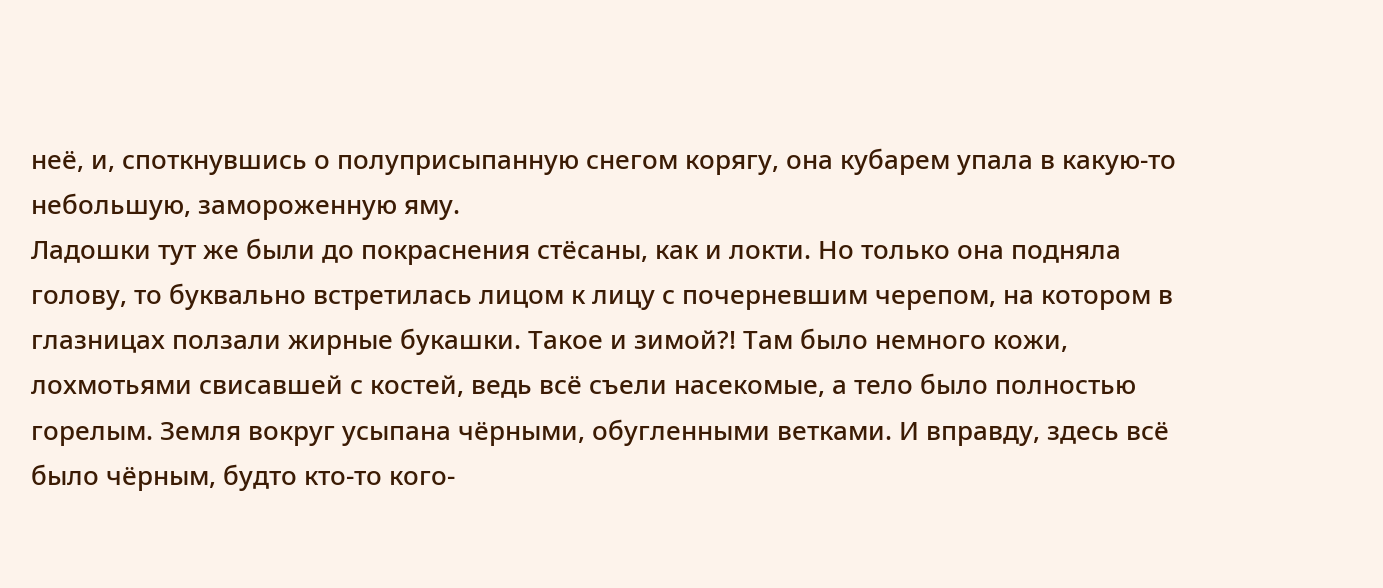неё, и, споткнувшись о полуприсыпанную снегом корягу, она кубарем упала в какую-то небольшую, замороженную яму.
Ладошки тут же были до покраснения стёсаны, как и локти. Но только она подняла голову, то буквально встретилась лицом к лицу с почерневшим черепом, на котором в глазницах ползали жирные букашки. Такое и зимой?! Там было немного кожи, лохмотьями свисавшей с костей, ведь всё съели насекомые, а тело было полностью горелым. Земля вокруг усыпана чёрными, обугленными ветками. И вправду, здесь всё было чёрным, будто кто-то кого-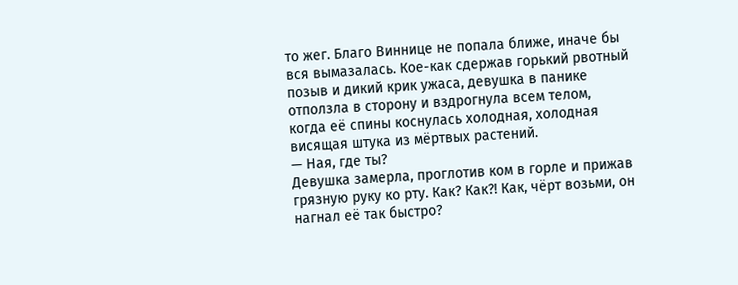то жег. Благо Виннице не попала ближе, иначе бы вся вымазалась. Кое-как сдержав горький рвотный позыв и дикий крик ужаса, девушка в панике отползла в сторону и вздрогнула всем телом, когда её спины коснулась холодная, холодная висящая штука из мёртвых растений.
— Ная, где ты?
Девушка замерла, проглотив ком в горле и прижав грязную руку ко рту. Как? Как?! Как, чёрт возьми, он нагнал её так быстро?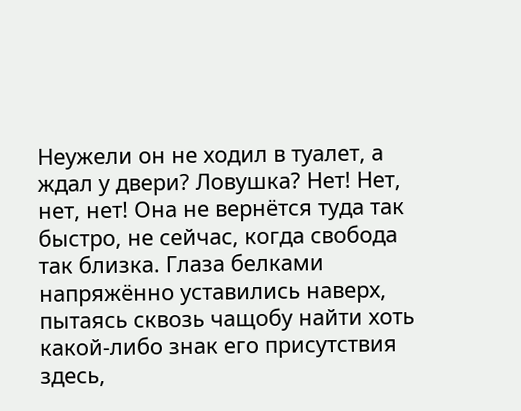Неужели он не ходил в туалет, а ждал у двери? Ловушка? Нет! Нет, нет, нет! Она не вернётся туда так быстро, не сейчас, когда свобода так близка. Глаза белками напряжённо уставились наверх, пытаясь сквозь чащобу найти хоть какой-либо знак его присутствия здесь,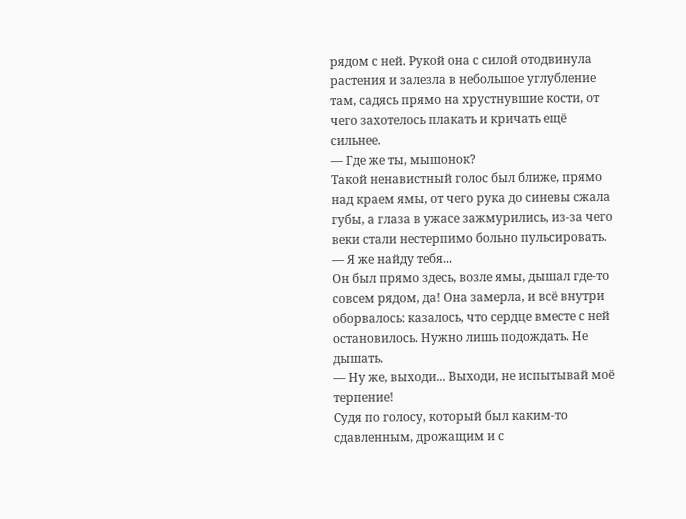рядом с ней. Рукой она с силой отодвинула растения и залезла в небольшое углубление там, садясь прямо на хрустнувшие кости, от чего захотелось плакать и кричать ещё сильнее.
— Где же ты, мышонок?
Такой ненавистный голос был ближе, прямо над краем ямы, от чего рука до синевы сжала губы, а глаза в ужасе зажмурились, из-за чего веки стали нестерпимо больно пульсировать.
— Я же найду тебя...
Он был прямо здесь, возле ямы, дышал где-то совсем рядом, да! Она замерла, и всё внутри оборвалось: казалось, что сердце вместе с ней остановилось. Нужно лишь подождать. Не дышать.
— Ну же, выходи... Выходи, не испытывай моё терпение!
Судя по голосу, который был каким-то сдавленным, дрожащим и с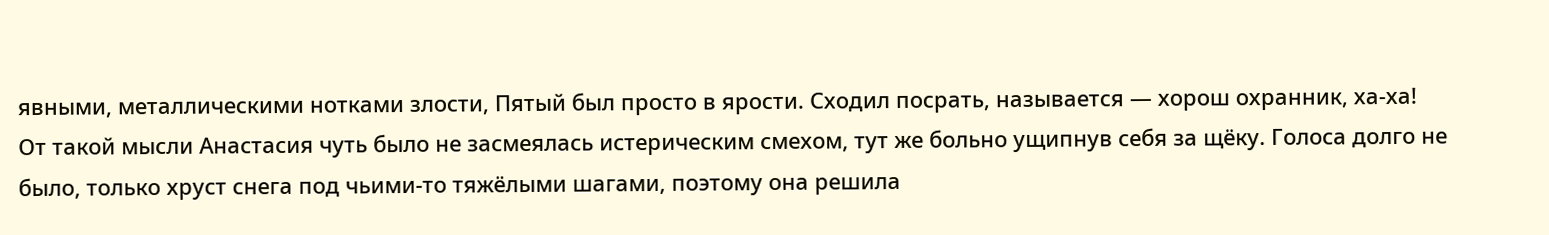явными, металлическими нотками злости, Пятый был просто в ярости. Сходил посрать, называется — хорош охранник, ха-ха!
От такой мысли Анастасия чуть было не засмеялась истерическим смехом, тут же больно ущипнув себя за щёку. Голоса долго не было, только хруст снега под чьими-то тяжёлыми шагами, поэтому она решила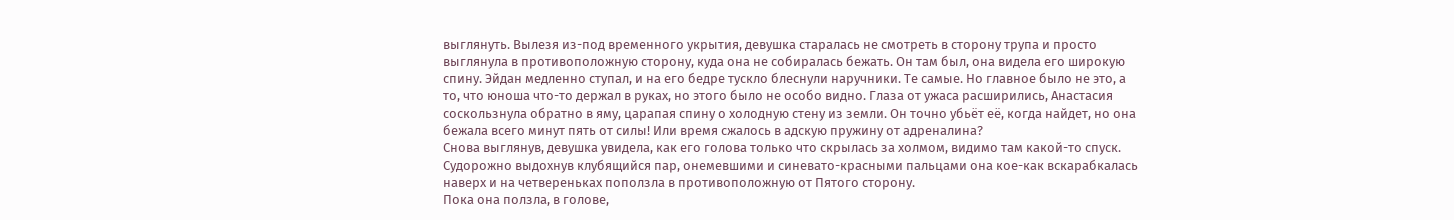выглянуть. Вылезя из-под временного укрытия, девушка старалась не смотреть в сторону трупа и просто выглянула в противоположную сторону, куда она не собиралась бежать. Он там был, она видела его широкую спину. Эйдан медленно ступал, и на его бедре тускло блеснули наручники. Те самые. Но главное было не это, а то, что юноша что-то держал в руках, но этого было не особо видно. Глаза от ужаса расширились, Анастасия соскользнула обратно в яму, царапая спину о холодную стену из земли. Он точно убьёт её, когда найдет, но она бежала всего минут пять от силы! Или время сжалось в адскую пружину от адреналина?
Снова выглянув, девушка увидела, как его голова только что скрылась за холмом, видимо там какой-то спуск. Судорожно выдохнув клубящийся пар, онемевшими и синевато-красными пальцами она кое-как вскарабкалась наверх и на четвереньках поползла в противоположную от Пятого сторону.
Пока она ползла, в голове,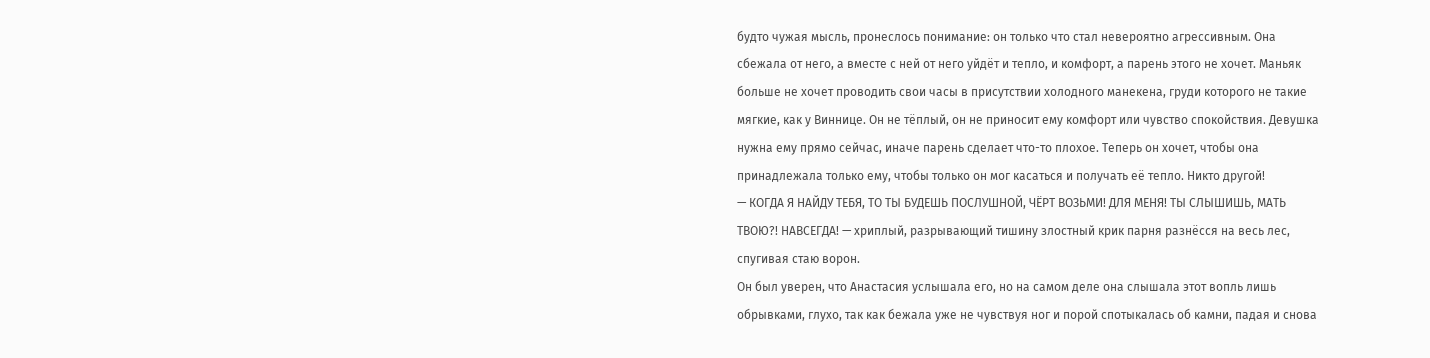будто чужая мысль, пронеслось понимание: он только что стал невероятно агрессивным. Она сбежала от него, а вместе с ней от него уйдёт и тепло, и комфорт, а парень этого не хочет. Маньяк больше не хочет проводить свои часы в присутствии холодного манекена, груди которого не такие мягкие, как у Виннице. Он не тёплый, он не приносит ему комфорт или чувство спокойствия. Девушка нужна ему прямо сейчас, иначе парень сделает что-то плохое. Теперь он хочет, чтобы она принадлежала только ему, чтобы только он мог касаться и получать её тепло. Никто другой!
— КОГДА Я НАЙДУ ТЕБЯ, ТО ТЫ БУДЕШЬ ПОСЛУШНОЙ, ЧЁРТ ВОЗЬМИ! ДЛЯ МЕНЯ! ТЫ СЛЫШИШЬ, МАТЬ ТВОЮ?! НАВСЕГДА! — хриплый, разрывающий тишину злостный крик парня разнёсся на весь лес, спугивая стаю ворон.
Он был уверен, что Анастасия услышала его, но на самом деле она слышала этот вопль лишь обрывками, глухо, так как бежала уже не чувствуя ног и порой спотыкалась об камни, падая и снова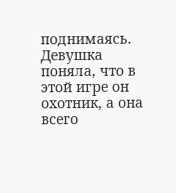поднимаясь.
Девушка поняла, что в этой игре он охотник, а она всего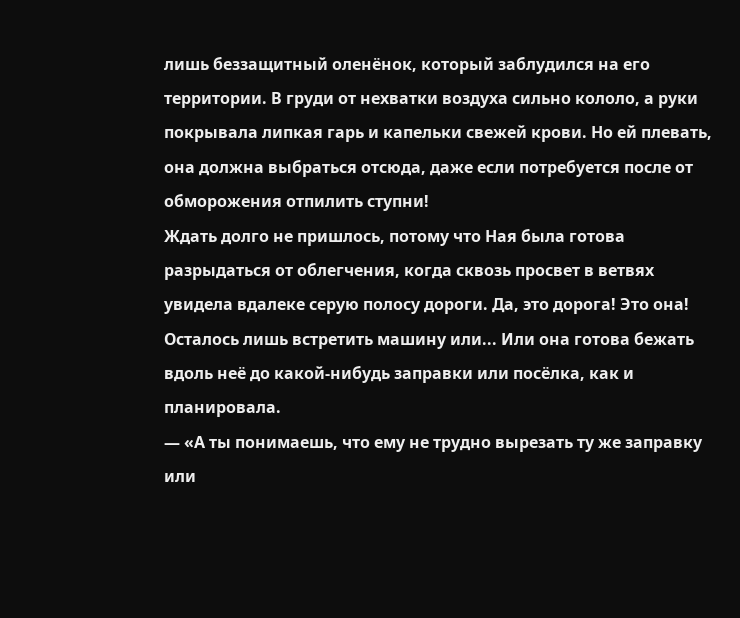лишь беззащитный оленёнок, который заблудился на его территории. В груди от нехватки воздуха сильно кололо, а руки покрывала липкая гарь и капельки свежей крови. Но ей плевать, она должна выбраться отсюда, даже если потребуется после от обморожения отпилить ступни!
Ждать долго не пришлось, потому что Ная была готова разрыдаться от облегчения, когда сквозь просвет в ветвях увидела вдалеке серую полосу дороги. Да, это дорога! Это она! Осталось лишь встретить машину или... Или она готова бежать вдоль неё до какой-нибудь заправки или посёлка, как и планировала.
— «А ты понимаешь, что ему не трудно вырезать ту же заправку или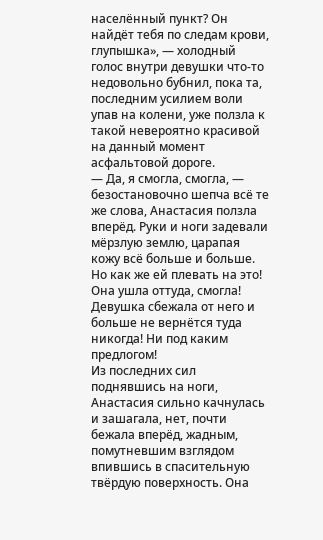населённый пункт? Он найдёт тебя по следам крови, глупышка», — холодный голос внутри девушки что-то недовольно бубнил, пока та, последним усилием воли упав на колени, уже ползла к такой невероятно красивой на данный момент асфальтовой дороге.
— Да, я смогла, смогла, — безостановочно шепча всё те же слова, Анастасия ползла вперёд. Руки и ноги задевали мёрзлую землю, царапая кожу всё больше и больше. Но как же ей плевать на это! Она ушла оттуда, смогла! Девушка сбежала от него и больше не вернётся туда никогда! Ни под каким предлогом!
Из последних сил поднявшись на ноги, Анастасия сильно качнулась и зашагала, нет, почти бежала вперёд, жадным, помутневшим взглядом впившись в спасительную твёрдую поверхность. Она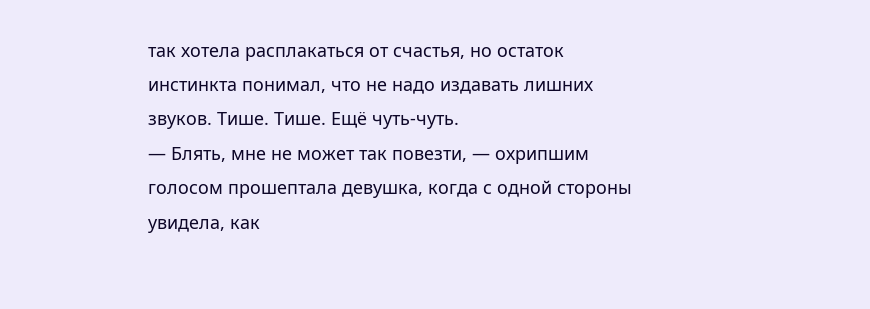так хотела расплакаться от счастья, но остаток инстинкта понимал, что не надо издавать лишних звуков. Тише. Тише. Ещё чуть-чуть.
— Блять, мне не может так повезти, — охрипшим голосом прошептала девушка, когда с одной стороны увидела, как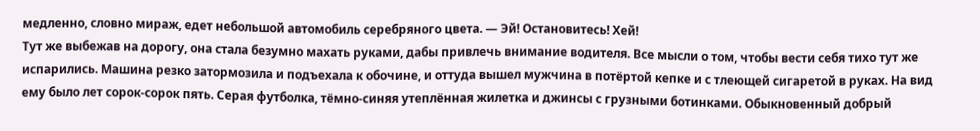медленно, словно мираж, едет небольшой автомобиль серебряного цвета. — Эй! Остановитесь! Хей!
Тут же выбежав на дорогу, она стала безумно махать руками, дабы привлечь внимание водителя. Все мысли о том, чтобы вести себя тихо тут же испарились. Машина резко затормозила и подъехала к обочине, и оттуда вышел мужчина в потёртой кепке и с тлеющей сигаретой в руках. На вид ему было лет сорок-сорок пять. Серая футболка, тёмно-синяя утеплённая жилетка и джинсы с грузными ботинками. Обыкновенный добрый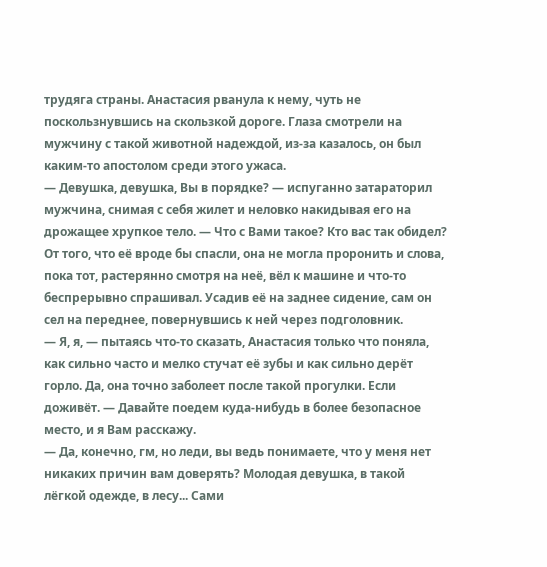трудяга страны. Анастасия рванула к нему, чуть не поскользнувшись на скользкой дороге. Глаза смотрели на мужчину с такой животной надеждой, из-за казалось, он был каким-то апостолом среди этого ужаса.
— Девушка, девушка, Вы в порядке? — испуганно затараторил мужчина, снимая с себя жилет и неловко накидывая его на дрожащее хрупкое тело. — Что с Вами такое? Кто вас так обидел?
От того, что её вроде бы спасли, она не могла проронить и слова, пока тот, растерянно смотря на неё, вёл к машине и что-то беспрерывно спрашивал. Усадив её на заднее сидение, сам он сел на переднее, повернувшись к ней через подголовник.
— Я, я, — пытаясь что-то сказать, Анастасия только что поняла, как сильно часто и мелко стучат её зубы и как сильно дерёт горло. Да, она точно заболеет после такой прогулки. Если доживёт. — Давайте поедем куда-нибудь в более безопасное место, и я Вам расскажу.
— Да, конечно, гм, но леди, вы ведь понимаете, что у меня нет никаких причин вам доверять? Молодая девушка, в такой лёгкой одежде, в лесу... Сами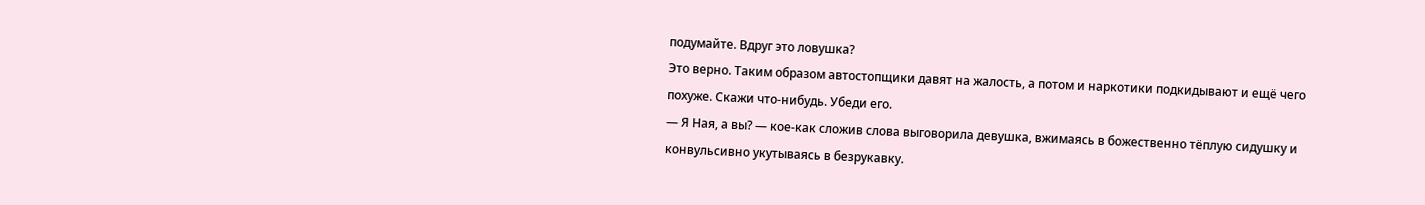подумайте. Вдруг это ловушка?
Это верно. Таким образом автостопщики давят на жалость, а потом и наркотики подкидывают и ещё чего похуже. Скажи что-нибудь. Убеди его.
— Я Ная, а вы? — кое-как сложив слова выговорила девушка, вжимаясь в божественно тёплую сидушку и конвульсивно укутываясь в безрукавку.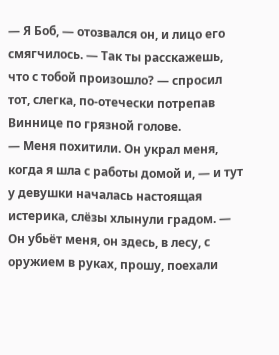— Я Боб, — отозвался он, и лицо его смягчилось. — Так ты расскажешь, что с тобой произошло? — спросил тот, слегка, по-отечески потрепав Виннице по грязной голове.
— Меня похитили. Он украл меня, когда я шла с работы домой и, — и тут у девушки началась настоящая истерика, слёзы хлынули градом. — Он убьёт меня, он здесь, в лесу, с оружием в руках, прошу, поехали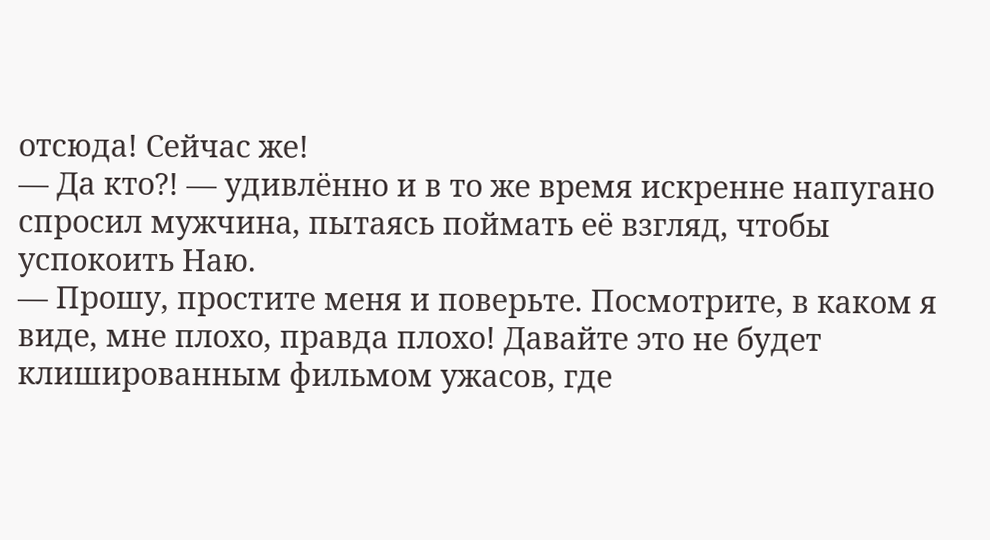отсюда! Сейчас же!
— Да кто?! — удивлённо и в то же время искренне напугано спросил мужчина, пытаясь поймать её взгляд, чтобы успокоить Наю.
— Прошу, простите меня и поверьте. Посмотрите, в каком я виде, мне плохо, правда плохо! Давайте это не будет клишированным фильмом ужасов, где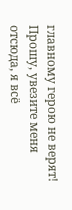главному герою не верят! Прошу, увезите меня отсюда, я всё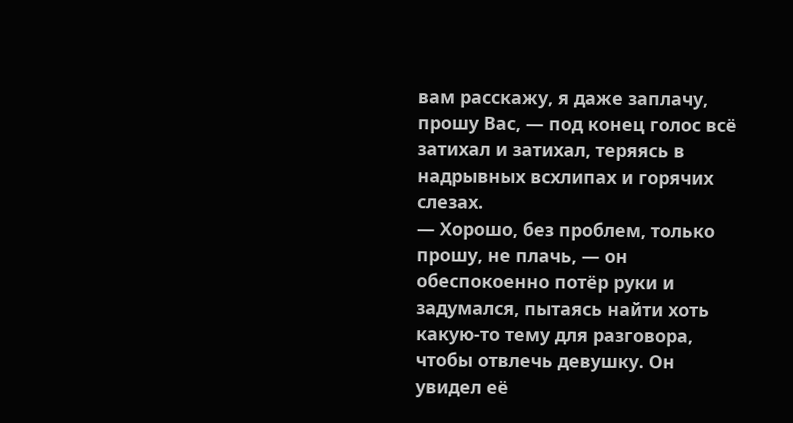вам расскажу, я даже заплачу, прошу Вас, — под конец голос всё затихал и затихал, теряясь в надрывных всхлипах и горячих слезах.
— Хорошо, без проблем, только прошу, не плачь, — он обеспокоенно потёр руки и задумался, пытаясь найти хоть какую-то тему для разговора, чтобы отвлечь девушку. Он увидел её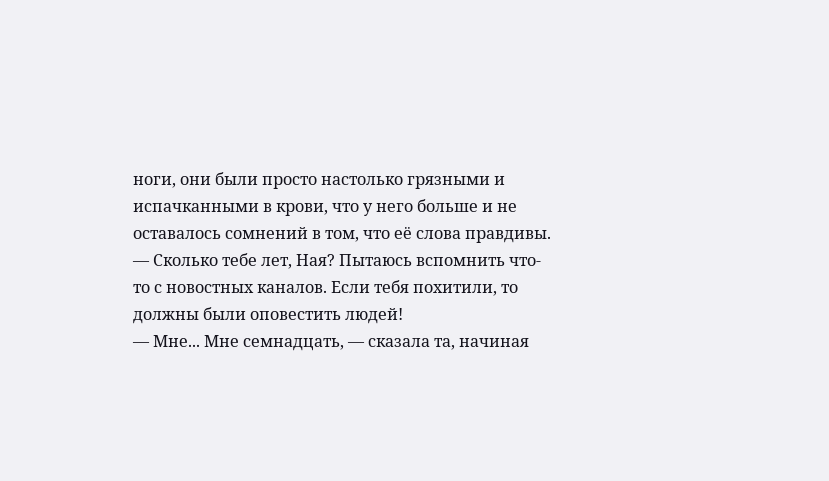ноги, они были просто настолько грязными и испачканными в крови, что у него больше и не оставалось сомнений в том, что её слова правдивы. — Сколько тебе лет, Ная? Пытаюсь вспомнить что-то с новостных каналов. Если тебя похитили, то должны были оповестить людей!
— Мне... Мне семнадцать, — сказала та, начиная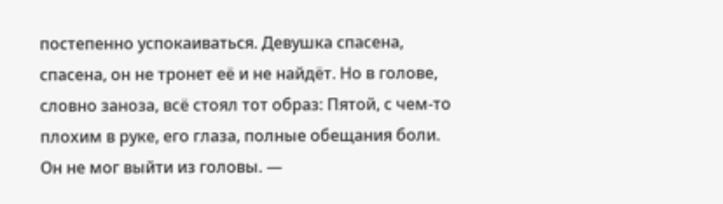постепенно успокаиваться. Девушка спасена, спасена, он не тронет её и не найдёт. Но в голове, словно заноза, всё стоял тот образ: Пятой, с чем-то плохим в руке, его глаза, полные обещания боли. Он не мог выйти из головы. —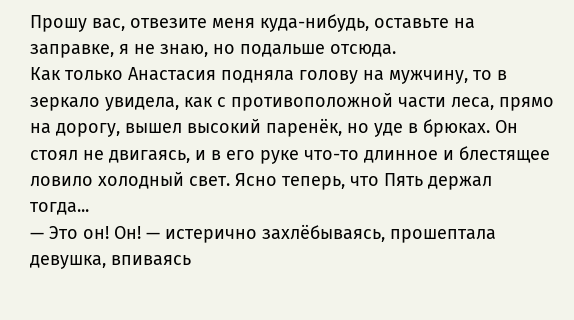Прошу вас, отвезите меня куда-нибудь, оставьте на заправке, я не знаю, но подальше отсюда.
Как только Анастасия подняла голову на мужчину, то в зеркало увидела, как с противоположной части леса, прямо на дорогу, вышел высокий паренёк, но уде в брюках. Он стоял не двигаясь, и в его руке что-то длинное и блестящее ловило холодный свет. Ясно теперь, что Пять держал тогда...
— Это он! Он! — истерично захлёбываясь, прошептала девушка, впиваясь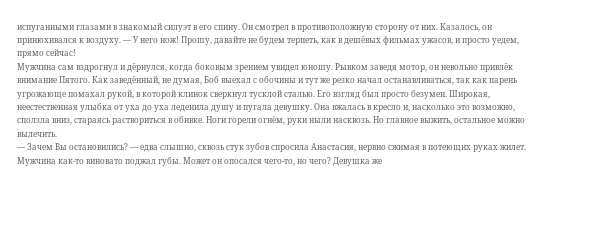испуганными глазами в знакомый силуэт в его спину. Он смотрел в противоположную сторону от них. Казалось, он принюхивался к воздуху. — У него нож! Прошу, давайте не будем терпеть, как в дешёвых фильмах ужасов, и просто уедем, прямо сейчас!
Мужчина сам вздрогнул и дёрнулся, когда боковым зрением увидел юношу. Рывком заведя мотор, он невольно привлёк внимание Пятого. Как заведённый, не думая, Боб выехал с обочины и тут же резко начал останавливаться, так как парень угрожающе помахал рукой, в которой клинок сверкнул тусклой сталью. Его взгляд был просто безумен. Широкая, неестественная улыбка от уха до уха леденила душу и пугала девушку. Она вжалась в кресло и, насколько это возможно, сползла вниз, стараясь раствориться в обивке. Ноги горели огнём, руки ныли насквозь. Но главное выжить, остальное можно вылечить.
— Зачем Вы остановились? — едва слышно, сквозь стук зубов спросила Анастасия, нервно сжимая в потеющих руках жилет. Мужчина как-то виновато поджал губы. Может он опосался чего-то, но чего? Девушка же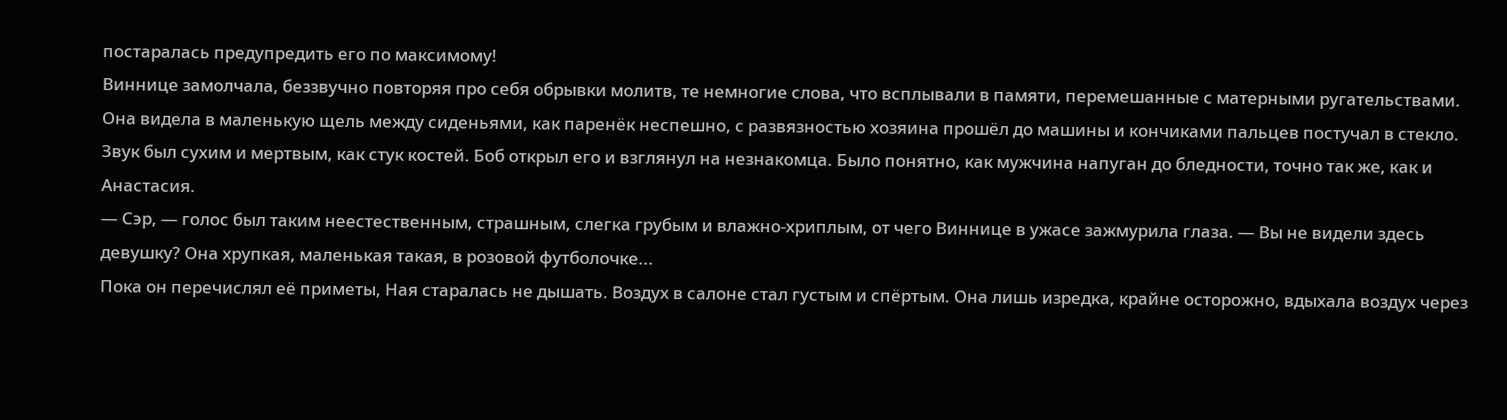постаралась предупредить его по максимому!
Виннице замолчала, беззвучно повторяя про себя обрывки молитв, те немногие слова, что всплывали в памяти, перемешанные с матерными ругательствами.
Она видела в маленькую щель между сиденьями, как паренёк неспешно, с развязностью хозяина прошёл до машины и кончиками пальцев постучал в стекло. Звук был сухим и мертвым, как стук костей. Боб открыл его и взглянул на незнакомца. Было понятно, как мужчина напуган до бледности, точно так же, как и Анастасия.
— Сэр, — голос был таким неестественным, страшным, слегка грубым и влажно-хриплым, от чего Виннице в ужасе зажмурила глаза. — Вы не видели здесь девушку? Она хрупкая, маленькая такая, в розовой футболочке...
Пока он перечислял её приметы, Ная старалась не дышать. Воздух в салоне стал густым и спёртым. Она лишь изредка, крайне осторожно, вдыхала воздух через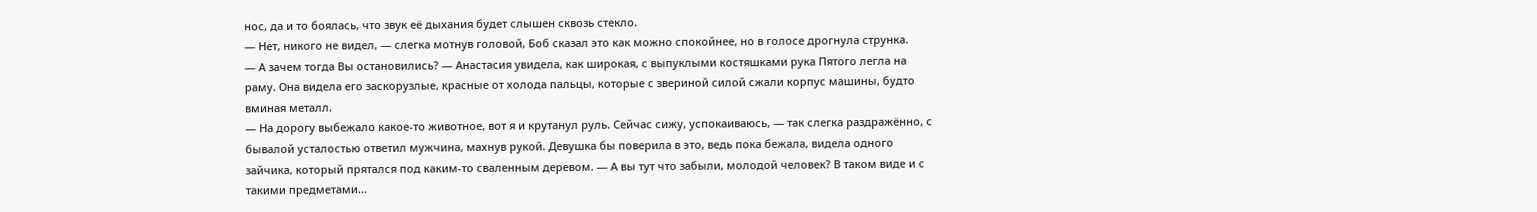нос, да и то боялась, что звук её дыхания будет слышен сквозь стекло.
— Нет, никого не видел, — слегка мотнув головой, Боб сказал это как можно спокойнее, но в голосе дрогнула струнка.
— А зачем тогда Вы остановились? — Анастасия увидела, как широкая, с выпуклыми костяшками рука Пятого легла на раму. Она видела его заскорузлые, красные от холода пальцы, которые с звериной силой сжали корпус машины, будто вминая металл.
— На дорогу выбежало какое-то животное, вот я и крутанул руль. Сейчас сижу, успокаиваюсь, — так слегка раздражённо, с бывалой усталостью ответил мужчина, махнув рукой. Девушка бы поверила в это, ведь пока бежала, видела одного зайчика, который прятался под каким-то сваленным деревом. — А вы тут что забыли, молодой человек? В таком виде и с такими предметами...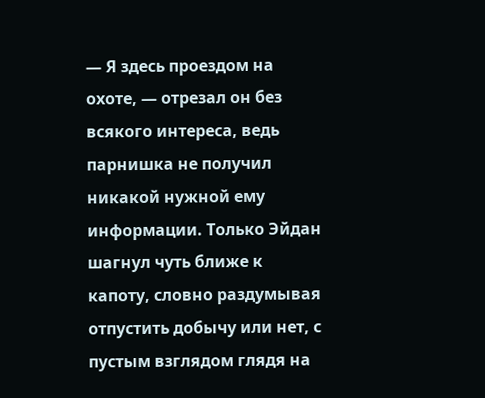— Я здесь проездом на охоте, — отрезал он без всякого интереса, ведь парнишка не получил никакой нужной ему информации. Только Эйдан шагнул чуть ближе к капоту, словно раздумывая отпустить добычу или нет, с пустым взглядом глядя на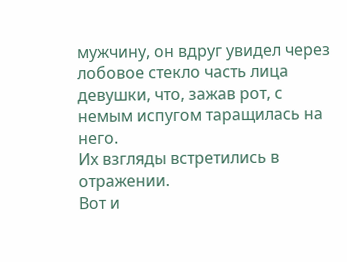мужчину, он вдруг увидел через лобовое стекло часть лица девушки, что, зажав рот, с немым испугом таращилась на него.
Их взгляды встретились в отражении.
Вот и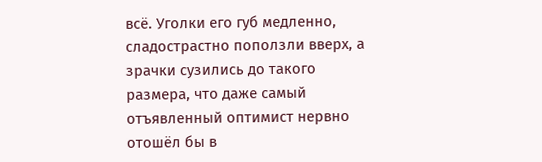всё. Уголки его губ медленно, сладострастно поползли вверх, а зрачки сузились до такого размера, что даже самый отъявленный оптимист нервно отошёл бы в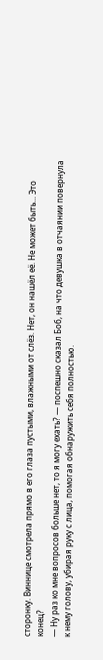сторонку. Виннице смотрела прямо в его глаза пустыми, влажными от слёз. Нет, он нашёл её. Не может быть... Это конец?
— Ну раз ко мне вопросов больше нет, то я могу ехать? — поспешно сказал Боб, на что девушка в отчаянии повернула к нему голову, убирая руку с лица, помогая обнаружить себя полностью.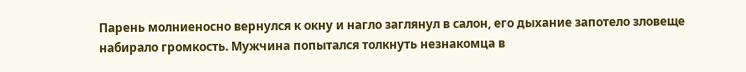Парень молниеносно вернулся к окну и нагло заглянул в салон, его дыхание запотело зловеще набирало громкость. Мужчина попытался толкнуть незнакомца в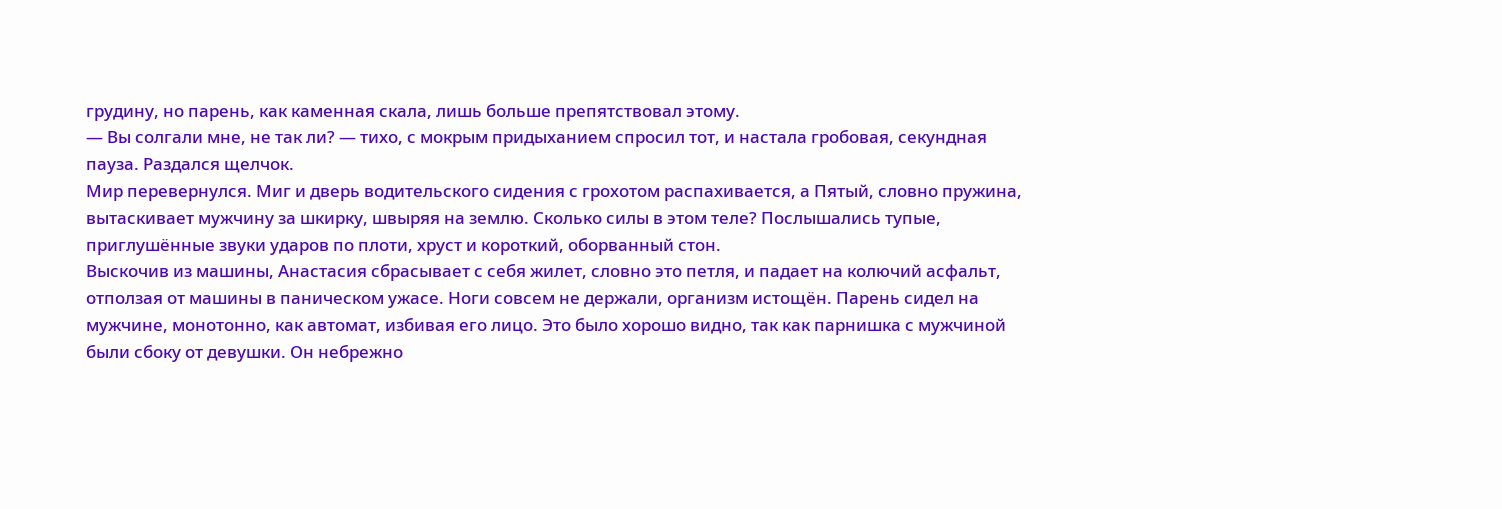грудину, но парень, как каменная скала, лишь больше препятствовал этому.
— Вы солгали мне, не так ли? — тихо, с мокрым придыханием спросил тот, и настала гробовая, секундная пауза. Раздался щелчок.
Мир перевернулся. Миг и дверь водительского сидения с грохотом распахивается, а Пятый, словно пружина, вытаскивает мужчину за шкирку, швыряя на землю. Сколько силы в этом теле? Послышались тупые, приглушённые звуки ударов по плоти, хруст и короткий, оборванный стон.
Выскочив из машины, Анастасия сбрасывает с себя жилет, словно это петля, и падает на колючий асфальт, отползая от машины в паническом ужасе. Ноги совсем не держали, организм истощён. Парень сидел на мужчине, монотонно, как автомат, избивая его лицо. Это было хорошо видно, так как парнишка с мужчиной были сбоку от девушки. Он небрежно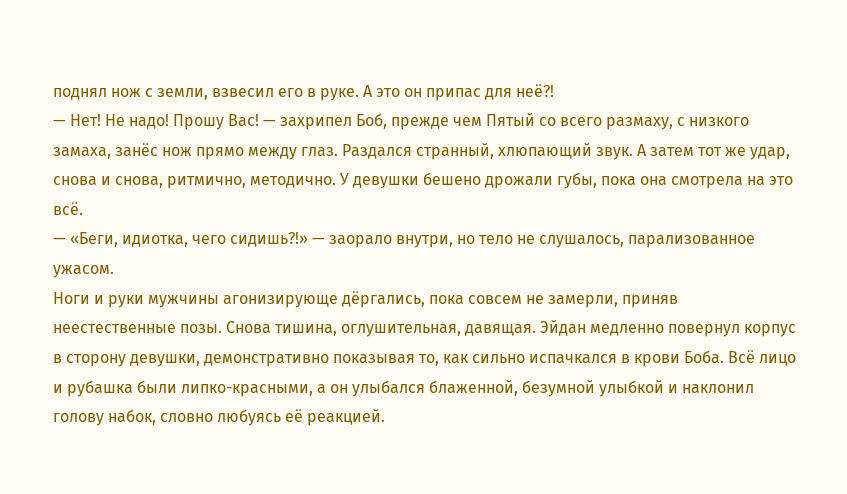поднял нож с земли, взвесил его в руке. А это он припас для неё?!
— Нет! Не надо! Прошу Вас! — захрипел Боб, прежде чем Пятый со всего размаху, с низкого замаха, занёс нож прямо между глаз. Раздался странный, хлюпающий звук. А затем тот же удар, снова и снова, ритмично, методично. У девушки бешено дрожали губы, пока она смотрела на это всё.
— «Беги, идиотка, чего сидишь?!» — заорало внутри, но тело не слушалось, парализованное ужасом.
Ноги и руки мужчины агонизирующе дёргались, пока совсем не замерли, приняв неестественные позы. Снова тишина, оглушительная, давящая. Эйдан медленно повернул корпус в сторону девушки, демонстративно показывая то, как сильно испачкался в крови Боба. Всё лицо и рубашка были липко-красными, а он улыбался блаженной, безумной улыбкой и наклонил голову набок, словно любуясь её реакцией.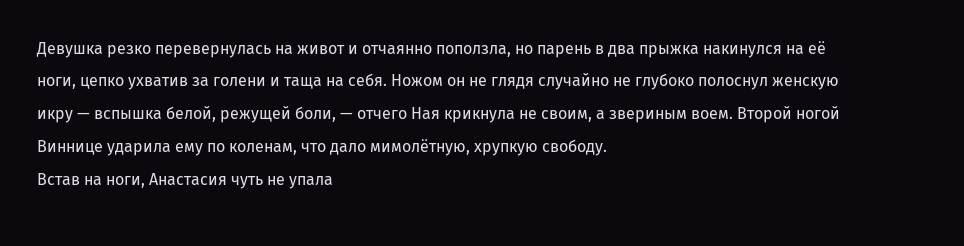Девушка резко перевернулась на живот и отчаянно поползла, но парень в два прыжка накинулся на её ноги, цепко ухватив за голени и таща на себя. Ножом он не глядя случайно не глубоко полоснул женскую икру — вспышка белой, режущей боли, — отчего Ная крикнула не своим, а звериным воем. Второй ногой Виннице ударила ему по коленам, что дало мимолётную, хрупкую свободу.
Встав на ноги, Анастасия чуть не упала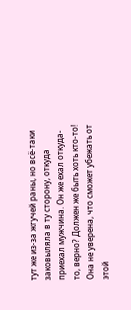тут же из-за жгучей раны, но всё-таки заковыляла в ту сторону, откуда приехал мужчина. Он же ехал откуда-то, верно? Должен же быть хоть кто-то! Она не уверена, что сможет убежать от этой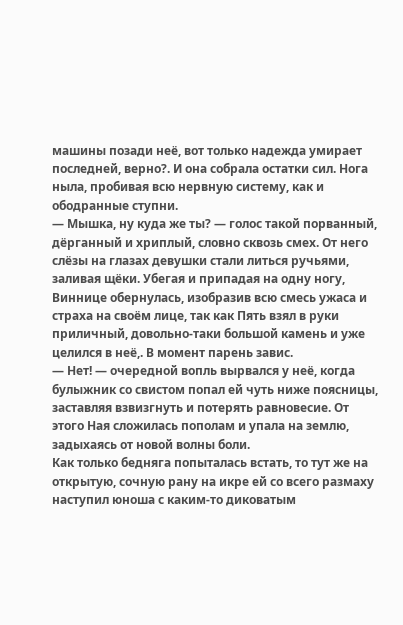машины позади неё, вот только надежда умирает последней, верно?. И она собрала остатки сил. Нога ныла, пробивая всю нервную систему, как и ободранные ступни.
— Мышка, ну куда же ты? — голос такой порванный, дёрганный и хриплый, словно сквозь смех. От него слёзы на глазах девушки стали литься ручьями, заливая щёки. Убегая и припадая на одну ногу, Виннице обернулась, изобразив всю смесь ужаса и страха на своём лице, так как Пять взял в руки приличный, довольно-таки большой камень и уже целился в неё,. В момент парень завис.
— Нет! — очередной вопль вырвался у неё, когда булыжник со свистом попал ей чуть ниже поясницы, заставляя взвизгнуть и потерять равновесие. От этого Ная сложилась пополам и упала на землю, задыхаясь от новой волны боли.
Как только бедняга попыталась встать, то тут же на открытую, сочную рану на икре ей со всего размаху наступил юноша с каким-то диковатым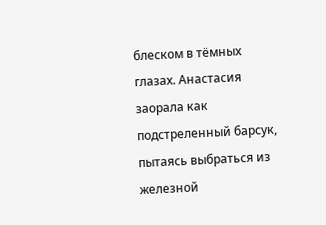блеском в тёмных глазах. Анастасия заорала как подстреленный барсук, пытаясь выбраться из железной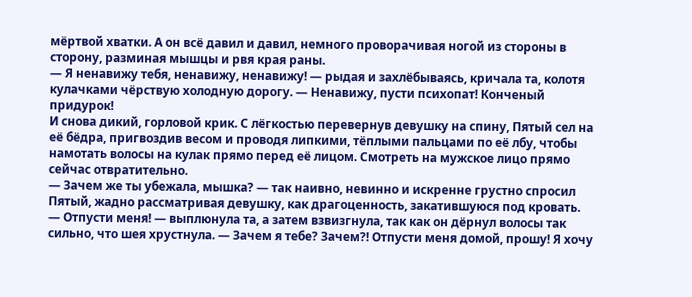мёртвой хватки. А он всё давил и давил, немного проворачивая ногой из стороны в сторону, разминая мышцы и рвя края раны.
— Я ненавижу тебя, ненавижу, ненавижу! — рыдая и захлёбываясь, кричала та, колотя кулачками чёрствую холодную дорогу. — Ненавижу, пусти психопат! Конченый придурок!
И снова дикий, горловой крик. С лёгкостью перевернув девушку на спину, Пятый сел на её бёдра, пригвоздив весом и проводя липкими, тёплыми пальцами по её лбу, чтобы намотать волосы на кулак прямо перед её лицом. Смотреть на мужское лицо прямо сейчас отвратительно.
— Зачем же ты убежала, мышка? — так наивно, невинно и искренне грустно спросил Пятый, жадно рассматривая девушку, как драгоценность, закатившуюся под кровать.
— Отпусти меня! — выплюнула та, а затем взвизгнула, так как он дёрнул волосы так сильно, что шея хрустнула. — Зачем я тебе? Зачем?! Отпусти меня домой, прошу! Я хочу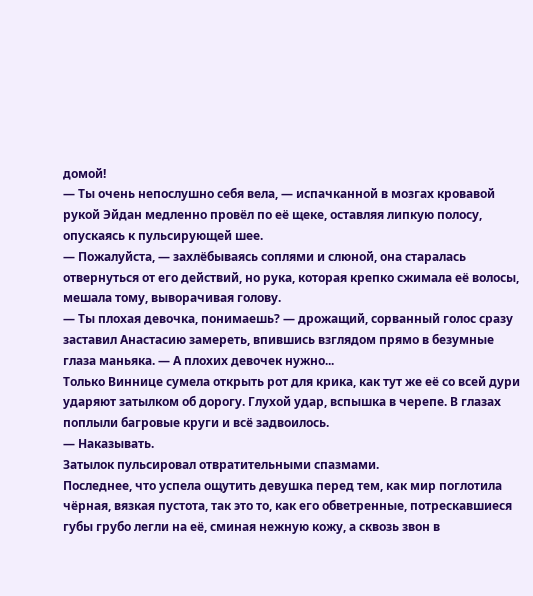домой!
— Ты очень непослушно себя вела, — испачканной в мозгах кровавой рукой Эйдан медленно провёл по её щеке, оставляя липкую полосу, опускаясь к пульсирующей шее.
— Пожалуйста, — захлёбываясь соплями и слюной, она старалась отвернуться от его действий, но рука, которая крепко сжимала её волосы, мешала тому, выворачивая голову.
— Ты плохая девочка, понимаешь? — дрожащий, сорванный голос сразу заставил Анастасию замереть, впившись взглядом прямо в безумные глаза маньяка. — А плохих девочек нужно...
Только Виннице сумела открыть рот для крика, как тут же её со всей дури ударяют затылком об дорогу. Глухой удар, вспышка в черепе. В глазах поплыли багровые круги и всё задвоилось.
— Наказывать.
Затылок пульсировал отвратительными спазмами.
Последнее, что успела ощутить девушка перед тем, как мир поглотила чёрная, вязкая пустота, так это то, как его обветренные, потрескавшиеся губы грубо легли на её, сминая нежную кожу, а сквозь звон в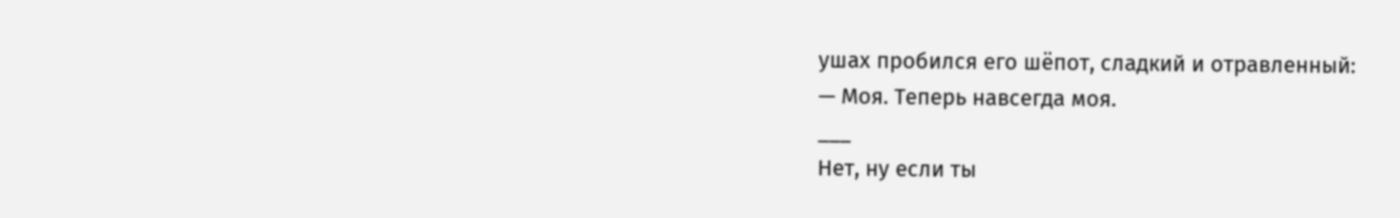ушах пробился его шёпот, сладкий и отравленный:
— Моя. Теперь навсегда моя.
___
Нет, ну если ты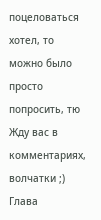поцеловаться хотел, то можно было просто попросить, тю
Жду вас в комментариях, волчатки ;)
Глава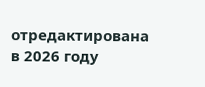отредактирована в 2026 году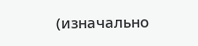(изначально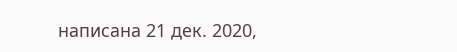написана 21 дек. 2020,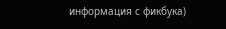информация с фикбука)